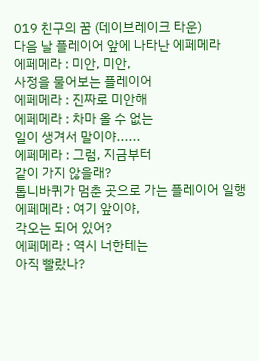019 친구의 꿈 (데이브레이크 타운)
다음 날 플레이어 앞에 나타난 에페메라
에페메라 : 미안, 미안,
사정을 물어보는 플레이어
에페메라 : 진짜로 미안해
에페메라 : 차마 올 수 없는
일이 생겨서 말이야......
에페메라 : 그럼, 지금부터
같이 가지 않을래?
톱니바퀴가 멈춘 곳으로 가는 플레이어 일행
에페메라 : 여기 앞이야,
각오는 되어 있어?
에페메라 : 역시 너한테는
아직 빨랐나?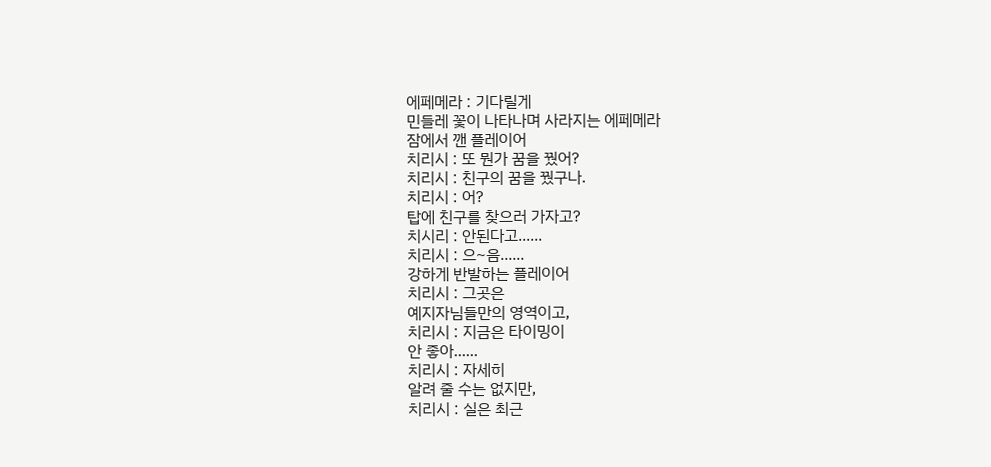에페메라 : 기다릴게
민들레 꽃이 나타나며 사라지는 에페메라
잠에서 깬 플레이어
치리시 : 또 뭔가 꿈을 꿨어?
치리시 : 친구의 꿈을 꿨구나.
치리시 : 어?
탑에 친구를 찾으러 가자고?
치시리 : 안된다고......
치리시 : 으~음......
강하게 반발하는 플레이어
치리시 : 그곳은
예지자님들만의 영역이고,
치리시 : 지금은 타이밍이
안 좋아......
치리시 : 자세히
알려 줄 수는 없지만,
치리시 : 실은 최근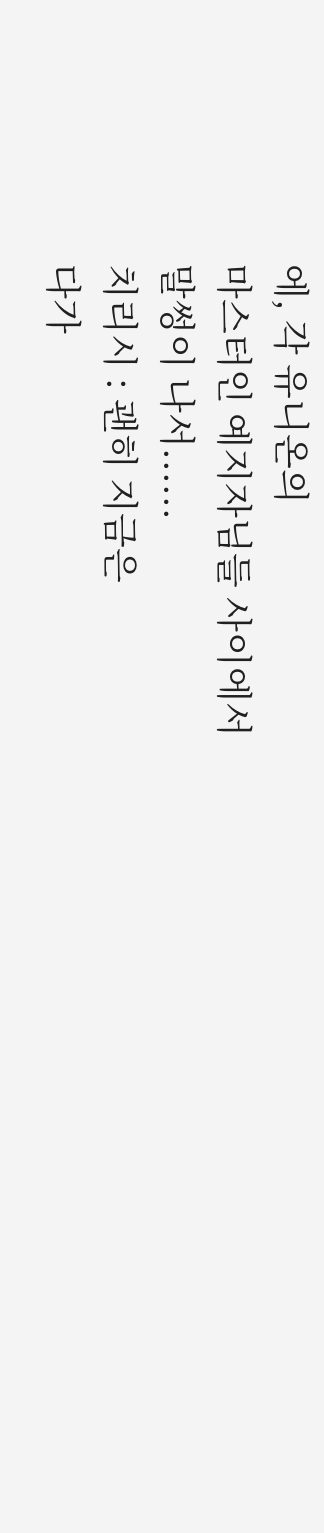에, 각 유니온의
마스터인 예지자님들 사이에서
말썽이 나서......
치리시 : 괜히 지금은
다가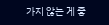가지 않는 게 좋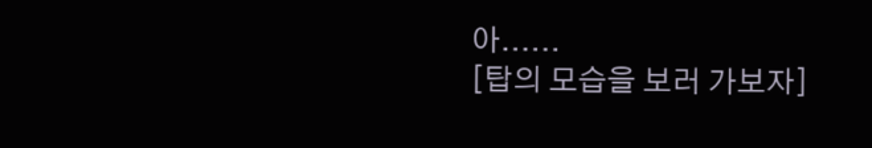아......
[탑의 모습을 보러 가보자]